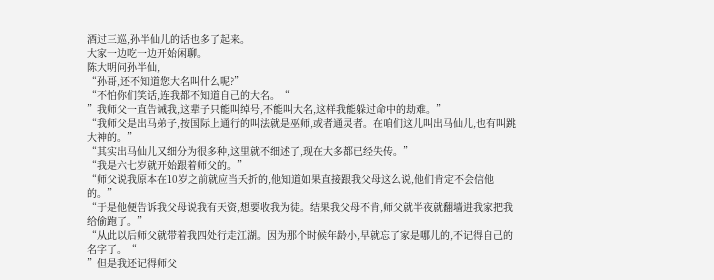酒过三巡,孙半仙儿的话也多了起来。
大家一边吃一边开始闲聊。
陈大明问孙半仙,
“孙哥,还不知道您大名叫什么呢?”
“不怕你们笑话,连我都不知道自己的大名。“
”我师父一直告诫我,这辈子只能叫绰号,不能叫大名,这样我能躲过命中的劫难。”
“我师父是出马弟子,按国际上通行的叫法就是巫师,或者通灵者。在咱们这儿叫出马仙儿,也有叫跳大神的。”
“其实出马仙儿又细分为很多种,这里就不细述了,现在大多都已经失传。”
“我是六七岁就开始跟着师父的。”
“师父说我原本在10岁之前就应当夭折的,他知道如果直接跟我父母这么说,他们肯定不会信他的。”
“于是他便告诉我父母说我有天资,想要收我为徒。结果我父母不肯,师父就半夜就翻墙进我家把我给偷跑了。”
“从此以后师父就带着我四处行走江湖。因为那个时候年龄小,早就忘了家是哪儿的,不记得自己的名字了。“
”但是我还记得师父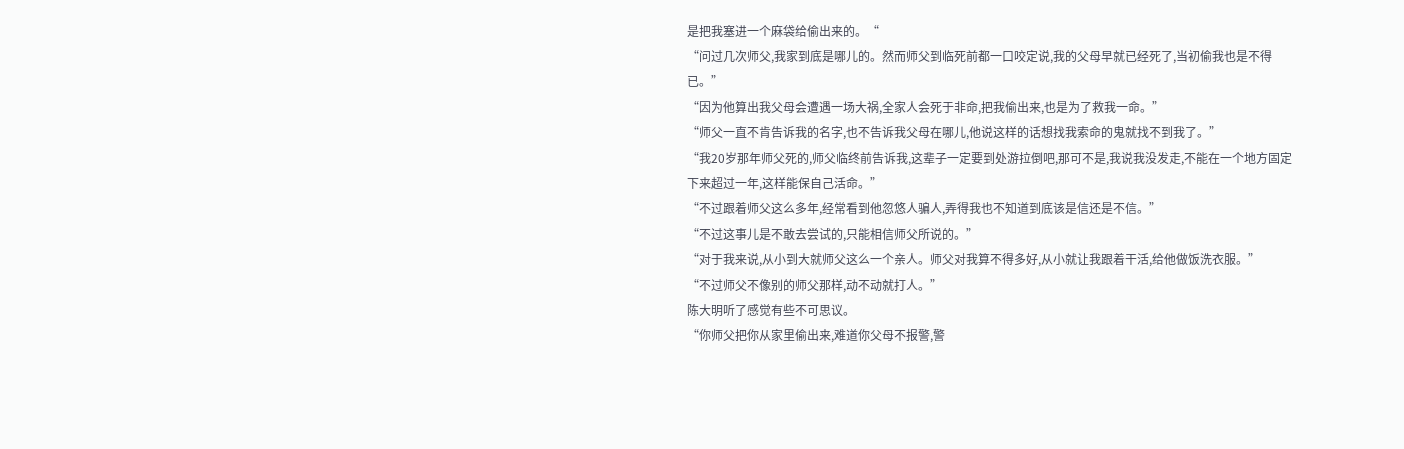是把我塞进一个麻袋给偷出来的。“
“问过几次师父,我家到底是哪儿的。然而师父到临死前都一口咬定说,我的父母早就已经死了,当初偷我也是不得已。”
“因为他算出我父母会遭遇一场大祸,全家人会死于非命,把我偷出来,也是为了救我一命。”
“师父一直不肯告诉我的名字,也不告诉我父母在哪儿,他说这样的话想找我索命的鬼就找不到我了。”
“我20岁那年师父死的,师父临终前告诉我,这辈子一定要到处游拉倒吧,那可不是,我说我没发走,不能在一个地方固定下来超过一年,这样能保自己活命。”
“不过跟着师父这么多年,经常看到他忽悠人骗人,弄得我也不知道到底该是信还是不信。”
“不过这事儿是不敢去尝试的,只能相信师父所说的。”
“对于我来说,从小到大就师父这么一个亲人。师父对我算不得多好,从小就让我跟着干活,给他做饭洗衣服。”
“不过师父不像别的师父那样,动不动就打人。”
陈大明听了感觉有些不可思议。
“你师父把你从家里偷出来,难道你父母不报警,警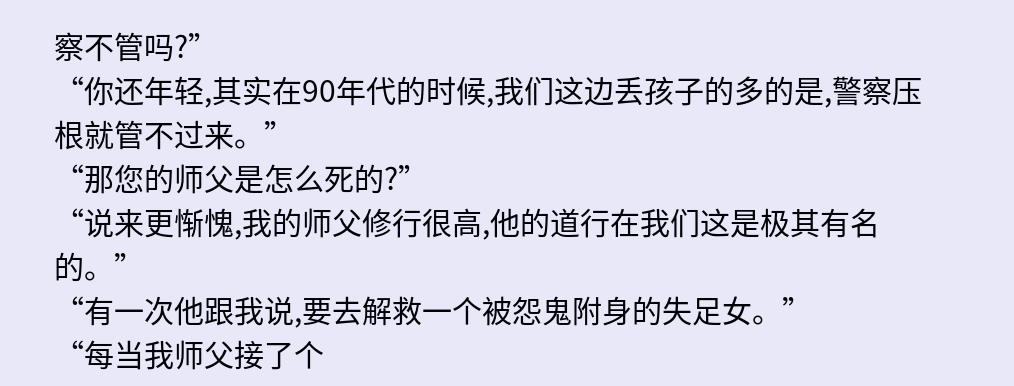察不管吗?”
“你还年轻,其实在90年代的时候,我们这边丢孩子的多的是,警察压根就管不过来。”
“那您的师父是怎么死的?”
“说来更惭愧,我的师父修行很高,他的道行在我们这是极其有名的。”
“有一次他跟我说,要去解救一个被怨鬼附身的失足女。”
“每当我师父接了个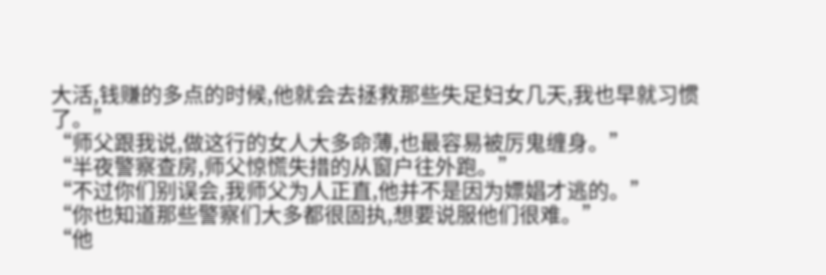大活,钱赚的多点的时候,他就会去拯救那些失足妇女几天,我也早就习惯了。”
“师父跟我说,做这行的女人大多命薄,也最容易被厉鬼缠身。”
“半夜警察查房,师父惊慌失措的从窗户往外跑。”
“不过你们别误会,我师父为人正直,他并不是因为嫖娼才逃的。”
“你也知道那些警察们大多都很固执,想要说服他们很难。”
“他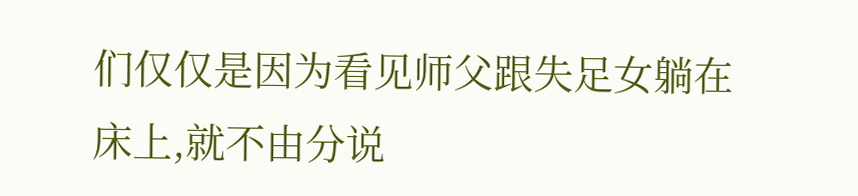们仅仅是因为看见师父跟失足女躺在床上,就不由分说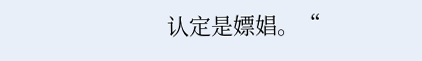认定是嫖娼。“